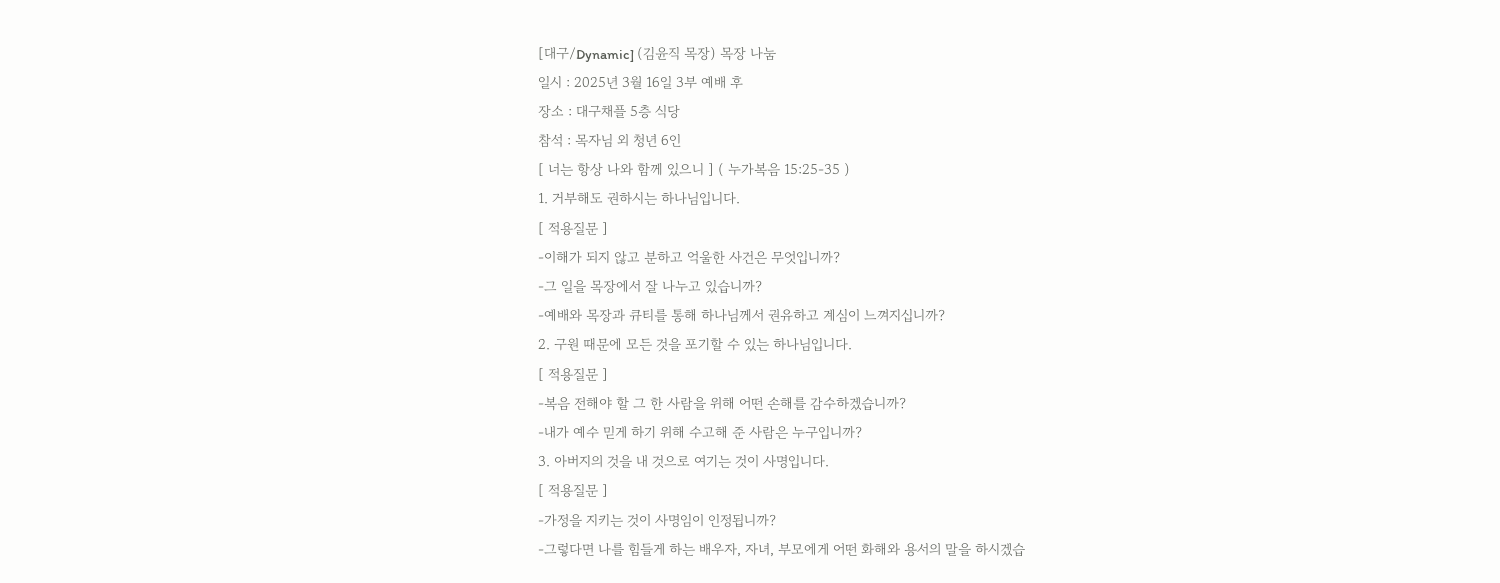[대구/Dynamic] (김윤직 목장) 목장 나눔
일시 : 2025년 3월 16일 3부 예배 후
장소 : 대구채플 5층 식당
참석 : 목자님 외 청년 6인
[ 너는 항상 나와 함께 있으니 ] ( 누가복음 15:25-35 )
1. 거부해도 권하시는 하나님입니다.
[ 적용질문 ]
-이해가 되지 않고 분하고 억울한 사건은 무엇입니까?
-그 일을 목장에서 잘 나누고 있습니까?
-예배와 목장과 큐티를 통해 하나님께서 권유하고 계심이 느껴지십니까?
2. 구원 때문에 모든 것을 포기할 수 있는 하나님입니다.
[ 적용질문 ]
-복음 전해야 할 그 한 사람을 위해 어떤 손해를 감수하겠습니까?
-내가 예수 믿게 하기 위해 수고해 준 사람은 누구입니까?
3. 아버지의 것을 내 것으로 여기는 것이 사명입니다.
[ 적용질문 ]
-가정을 지키는 것이 사명임이 인정됩니까?
-그렇다면 나를 힘들게 하는 배우자, 자녀, 부모에게 어떤 화해와 용서의 말을 하시겠습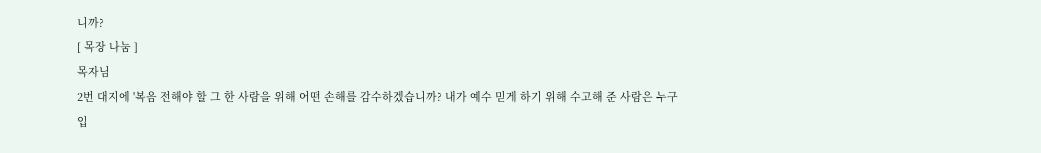니까?
[ 목장 나눔 ]
목자님
2번 대지에 '복음 전해야 할 그 한 사람을 위해 어떤 손해를 감수하겠습니까? 내가 예수 믿게 하기 위해 수고해 준 사람은 누구입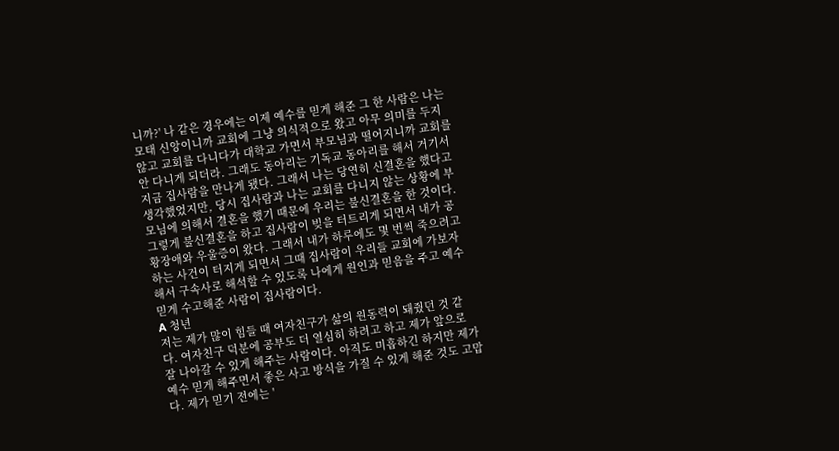니까?' 나 같은 경우에는 이제 예수를 믿게 해준 그 한 사람은 나는 모태 신앙이니까 교회에 그냥 의식적으로 왔고 아무 의미를 두지 않고 교회를 다니다가 대학교 가면서 부모님과 떨어지니까 교회를 안 다니게 되더라. 그래도 동아리는 기독교 동아리를 해서 거기서 지금 집사람을 만나게 됐다. 그래서 나는 당연히 신결혼을 했다고 생각했었지만, 당시 집사람과 나는 교회를 다니지 않는 상황에 부모님에 의해서 결혼을 했기 때문에 우리는 불신결혼을 한 것이다. 그렇게 불신결혼을 하고 집사람이 빚을 터트리게 되면서 내가 공황장애와 우울증이 왔다. 그래서 내가 하루에도 몇 번씩 죽으려고 하는 사건이 터지게 되면서 그때 집사람이 우리들 교회에 가보자 해서 구속사로 해석할 수 있도록 나에게 원인과 믿음을 주고 예수 믿게 수고해준 사람이 집사람이다.
A 청년
저는 제가 많이 힘들 때 여자친구가 삶의 원동력이 돼줬던 것 같다. 여자친구 덕분에 공부도 더 열심히 하려고 하고 제가 앞으로 잘 나아갈 수 있게 해주는 사람이다. 아직도 미흡하긴 하지만 제가 예수 믿게 해주면서 좋은 사고 방식을 가질 수 있게 해준 것도 고맙다. 제가 믿기 전에는 '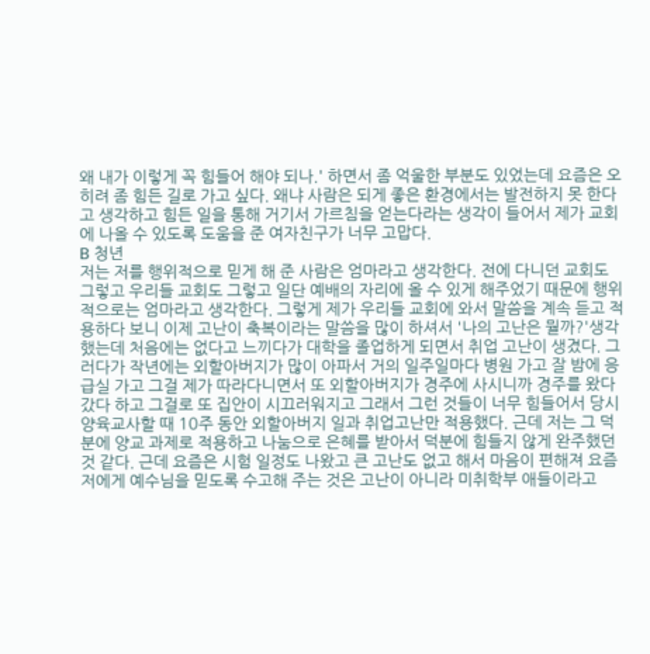왜 내가 이렇게 꼭 힘들어 해야 되나.' 하면서 좀 억울한 부분도 있었는데 요즘은 오히려 좀 힘든 길로 가고 싶다. 왜냐 사람은 되게 좋은 환경에서는 발전하지 못 한다고 생각하고 힘든 일을 통해 거기서 가르침을 얻는다라는 생각이 들어서 제가 교회에 나올 수 있도록 도움을 준 여자친구가 너무 고맙다.
B 청년
저는 저를 행위적으로 믿게 해 준 사람은 엄마라고 생각한다. 전에 다니던 교회도 그렇고 우리들 교회도 그렇고 일단 예배의 자리에 올 수 있게 해주었기 때문에 행위적으로는 엄마라고 생각한다. 그렇게 제가 우리들 교회에 와서 말씀을 계속 듣고 적용하다 보니 이제 고난이 축복이라는 말씀을 많이 하셔서 '나의 고난은 뭘까?'생각했는데 처음에는 없다고 느끼다가 대학을 졸업하게 되면서 취업 고난이 생겼다. 그러다가 작년에는 외할아버지가 많이 아파서 거의 일주일마다 병원 가고 잘 밤에 응급실 가고 그걸 제가 따라다니면서 또 외할아버지가 경주에 사시니까 경주를 왔다갔다 하고 그걸로 또 집안이 시끄러워지고 그래서 그런 것들이 너무 힘들어서 당시 양육교사할 때 10주 동안 외할아버지 일과 취업고난만 적용했다. 근데 저는 그 덕분에 양교 과제로 적용하고 나눔으로 은혜를 받아서 덕분에 힘들지 않게 완주했던 것 같다. 근데 요즘은 시험 일정도 나왔고 큰 고난도 없고 해서 마음이 편해져 요즘 저에게 예수님을 믿도록 수고해 주는 것은 고난이 아니라 미취학부 애들이라고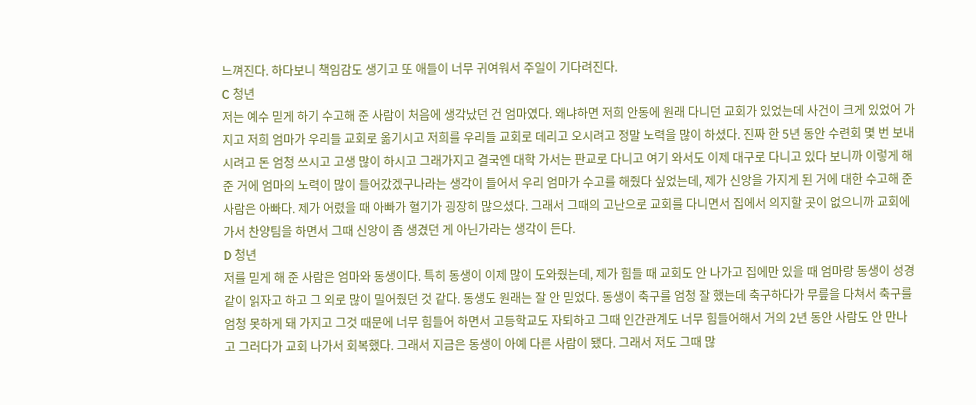느껴진다. 하다보니 책임감도 생기고 또 애들이 너무 귀여워서 주일이 기다려진다.
C 청년
저는 예수 믿게 하기 수고해 준 사람이 처음에 생각났던 건 엄마였다. 왜냐하면 저희 안동에 원래 다니던 교회가 있었는데 사건이 크게 있었어 가지고 저희 엄마가 우리들 교회로 옮기시고 저희를 우리들 교회로 데리고 오시려고 정말 노력을 많이 하셨다. 진짜 한 5년 동안 수련회 몇 번 보내시려고 돈 엄청 쓰시고 고생 많이 하시고 그래가지고 결국엔 대학 가서는 판교로 다니고 여기 와서도 이제 대구로 다니고 있다 보니까 이렇게 해 준 거에 엄마의 노력이 많이 들어갔겠구나라는 생각이 들어서 우리 엄마가 수고를 해줬다 싶었는데, 제가 신앙을 가지게 된 거에 대한 수고해 준 사람은 아빠다. 제가 어렸을 때 아빠가 혈기가 굉장히 많으셨다. 그래서 그때의 고난으로 교회를 다니면서 집에서 의지할 곳이 없으니까 교회에 가서 찬양팀을 하면서 그때 신앙이 좀 생겼던 게 아닌가라는 생각이 든다.
D 청년
저를 믿게 해 준 사람은 엄마와 동생이다. 특히 동생이 이제 많이 도와줬는데, 제가 힘들 때 교회도 안 나가고 집에만 있을 때 엄마랑 동생이 성경 같이 읽자고 하고 그 외로 많이 밀어줬던 것 같다. 동생도 원래는 잘 안 믿었다. 동생이 축구를 엄청 잘 했는데 축구하다가 무릎을 다쳐서 축구를 엄청 못하게 돼 가지고 그것 때문에 너무 힘들어 하면서 고등학교도 자퇴하고 그때 인간관계도 너무 힘들어해서 거의 2년 동안 사람도 안 만나고 그러다가 교회 나가서 회복했다. 그래서 지금은 동생이 아예 다른 사람이 됐다. 그래서 저도 그때 많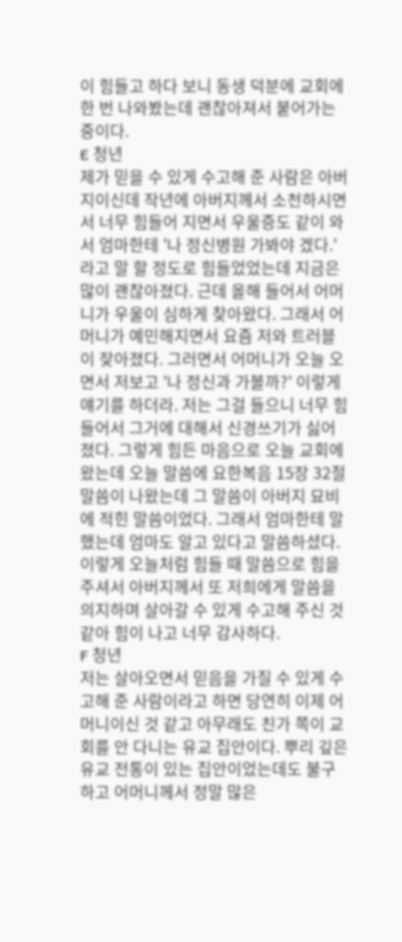이 힘들고 하다 보니 동생 덕분에 교회에 한 번 나와봤는데 괜찮아져서 붙어가는 중이다.
E 청년
제가 믿을 수 있게 수고해 준 사람은 아버지이신데 작년에 아버지께서 소천하시면서 너무 힘들어 지면서 우울증도 같이 와서 엄마한테 '나 정신병원 가봐야 겠다.' 라고 말 할 정도로 힘들었었는데 지금은 많이 괜찮아졌다. 근데 올해 들어서 어머니가 우울이 심하게 찾아왔다. 그래서 어머니가 예민해지면서 요즘 저와 트러블이 잦아졌다. 그러면서 어머니가 오늘 오면서 저보고 '나 정신과 가볼까?' 이렇게 얘기를 하더라. 저는 그걸 들으니 너무 힘들어서 그거에 대해서 신경쓰기가 싫어졌다. 그렇게 힘든 마음으로 오늘 교회에 왔는데 오늘 말씀에 요한복음 15장 32절 말씀이 나왔는데 그 말씀이 아버지 묘비에 적힌 말씀이었다. 그래서 엄마한테 말 했는데 엄마도 알고 있다고 말씀하셨다. 이렇게 오늘처럼 힘들 때 말씀으로 힘을 주셔서 아버지께서 또 저희에게 말씀을 의지하며 살아갈 수 있게 수고해 주신 것 같아 힘이 나고 너무 감사하다.
F 청년
저는 살아오면서 믿음을 가질 수 있게 수고해 준 사람이라고 하면 당연히 이제 어머니이신 것 같고 아무래도 친가 쪽이 교회를 안 다니는 유교 집안이다. 뿌리 깊은 유교 전통이 있는 집안이었는데도 불구하고 어머니께서 정말 많은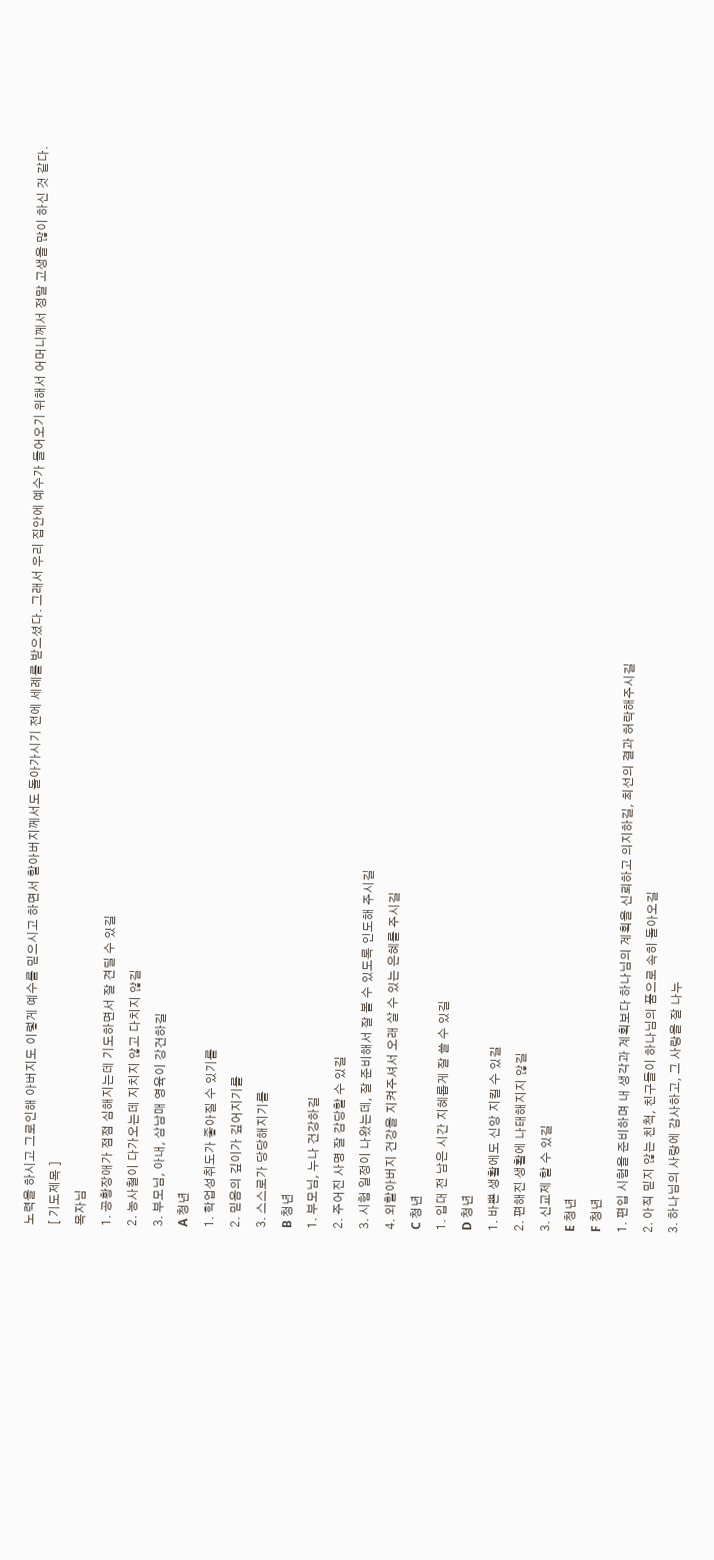노력을 하시고 그로인해 아버지도 이렇게 예수를 믿으시고 하면서 할아버지께서도 돌아가시기 전에 세례를 받으셨다. 그래서 우리 집안에 예수가 들어오기 위해서 어머니께서 정말 고생을 많이 하신 것 같다.
[ 기도제목 ]
목자님
1. 공황장애가 점점 심해지는데 기도하면서 잘 견딜 수 있길
2. 농사철이 다가오는데 지치지 않고 다치지 않길
3. 부모님, 아내, 삼남매 영육이 강건하길
A 청년
1. 학업성취도가 좋아질 수 있기를
2. 믿음의 깊이가 깊어지기를
3. 스스로가 당당해지기를
B 청년
1. 부모님, 누나 건강하길
2. 주어진 사명 잘 감당할 수 있길
3. 시험 일정이 나왔는데, 잘 준비해서 잘 볼 수 있도록 인도해 주시길
4. 외할아버지 건강을 지켜주셔서 오래 살 수 있는 은혜를 주시길
C 청년
1. 입대 전 남은 시간 지혜롭게 잘 쓸 수 있길
D 청년
1. 바쁜 생활에도 신앙 지킬 수 있길
2. 편해진 생활에 나태해지지 않길
3. 신교제 할 수 있길
E 청년
F 청년
1. 편입 시험을 준비하며 내 생각과 계획보다 하나님의 계획을 신뢰하고 의지하길, 최선의 결과 허락해주시길
2. 아직 믿지 않는 친척, 친구들이 하나님의 품으로 속히 돌아오길
3. 하나님의 사랑에 감사하고, 그 사랑을 잘 나누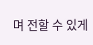며 전할 수 있게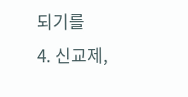되기를
4. 신교제,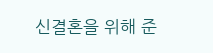신결혼을 위해 준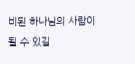비된 하나님의 사람이 될 수 있길